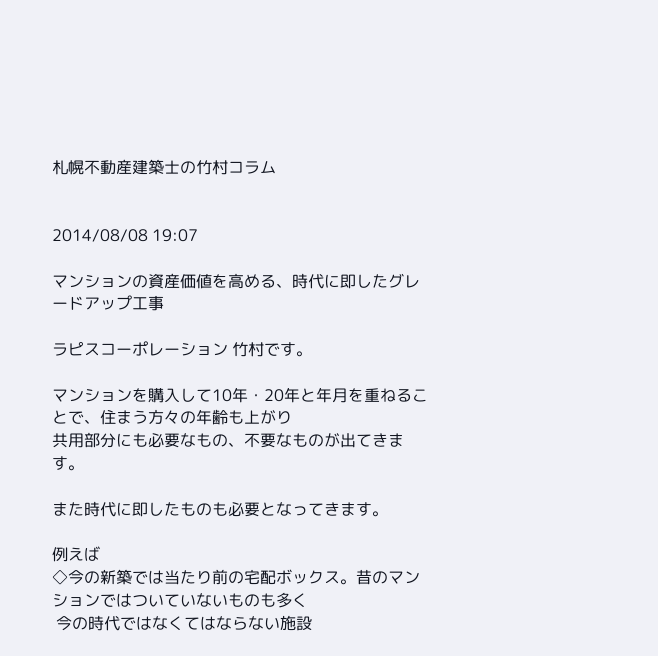札幌不動産建築士の竹村コラム


2014/08/08 19:07

マンションの資産価値を高める、時代に即したグレードアップ工事

ラピスコーポレーション 竹村です。

マンションを購入して10年・20年と年月を重ねることで、住まう方々の年齢も上がり
共用部分にも必要なもの、不要なものが出てきます。

また時代に即したものも必要となってきます。

例えば
◇今の新築では当たり前の宅配ボックス。昔のマンションではついていないものも多く
 今の時代ではなくてはならない施設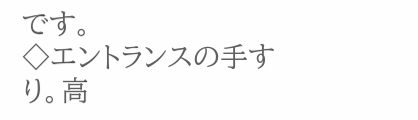です。
◇エントランスの手すり。高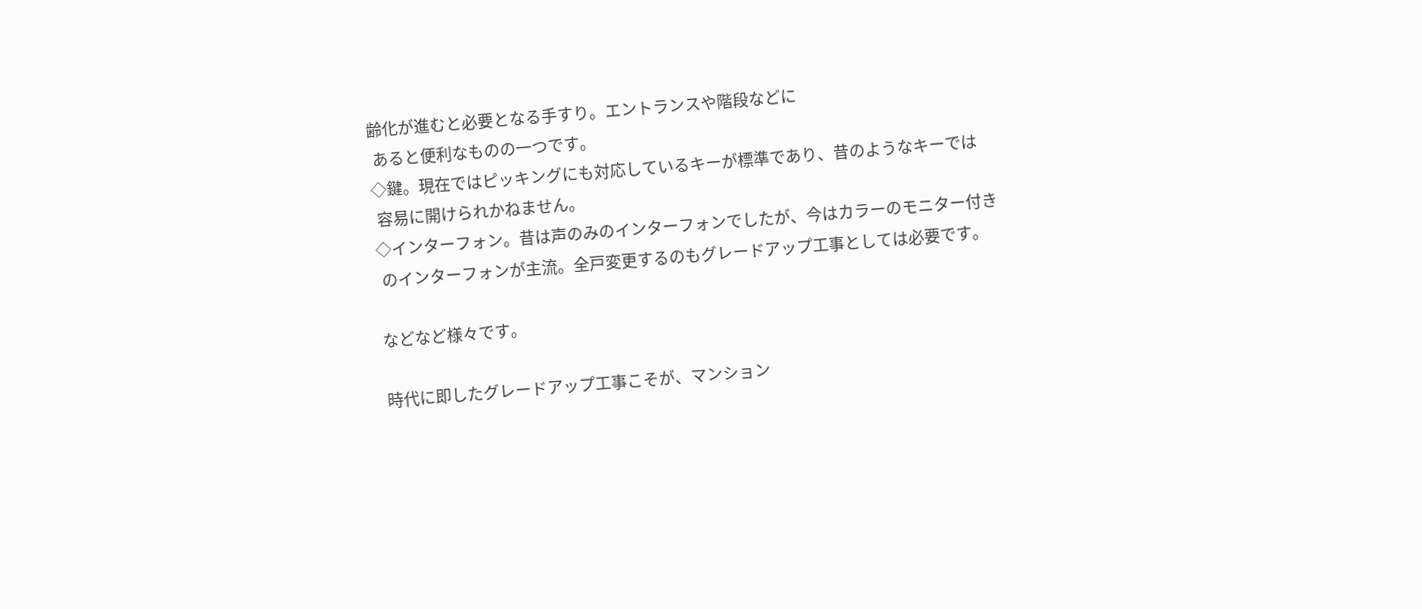齢化が進むと必要となる手すり。エントランスや階段などに
 あると便利なものの一つです。
◇鍵。現在ではピッキングにも対応しているキーが標準であり、昔のようなキーでは
 容易に開けられかねません。
◇インターフォン。昔は声のみのインターフォンでしたが、今はカラーのモニター付き
 のインターフォンが主流。全戸変更するのもグレードアップ工事としては必要です。

などなど様々です。

時代に即したグレードアップ工事こそが、マンション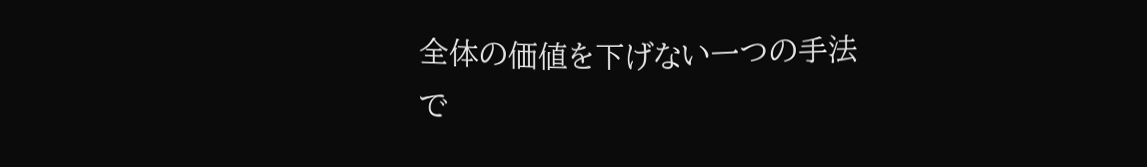全体の価値を下げない一つの手法
で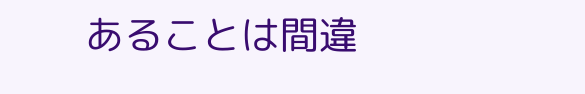あることは間違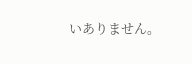いありません。